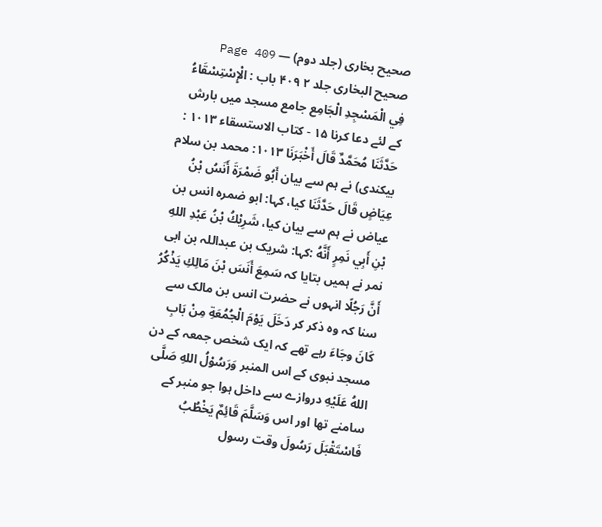صحیح بخاری (جلد دوم) — Page 409
صحيح البخاری جلد ۲ ۴۰۹ باب : الْإِسْتِسْقَاءُ فِي الْمَسْجِدِ الْجَامِع جامع مسجد میں بارش کے لئے دعا کرنا ۱۵ - كتاب الاستسقاء ۱۰۱۳ : حَدَّثَنَا مُحَمَّدٌ قَالَ أَخْبَرَنَا ۱۰۱۳: محمد بن سلام بیکندی) نے ہم سے بیان أَبُو ضَمْرَةَ أَنَسُ بْنُ عِيَاضٍ قَالَ حَدَّثَنَا کیا، کہا: ابو ضمرہ انس بن عیاض نے ہم سے بیان کیا، شَرِيْكُ بْنُ عَبْدِ اللهِ بْنِ أَبِي نَمِرٍ أَنَّهُ :کہا: شریک بن عبداللہ بن ابی نمر نے ہمیں بتایا کہ سَمِعَ أَنَسَ بْنَ مَالِكِ يَذْكُرُ أَنَّ رَجُلًا انہوں نے حضرت انس بن مالک سے سنا کہ وہ ذکر کر دَخَلَ يَوْمَ الْجُمُعَةِ مِنْ بَابِ كَانَ وجَاءَ رہے تھے کہ ایک شخص جمعہ کے دن مسجد نبوی کے اس المنبر وَرَسُوْلُ اللهِ صَلَّى اللهُ عَلَيْهِ دروازے سے داخل ہوا جو منبر کے سامنے تھا اور اس وَسَلَّمَ قَائِمٌ يَخْطُبُ فَاسْتَقْبَلَ رَسُولَ وقت رسول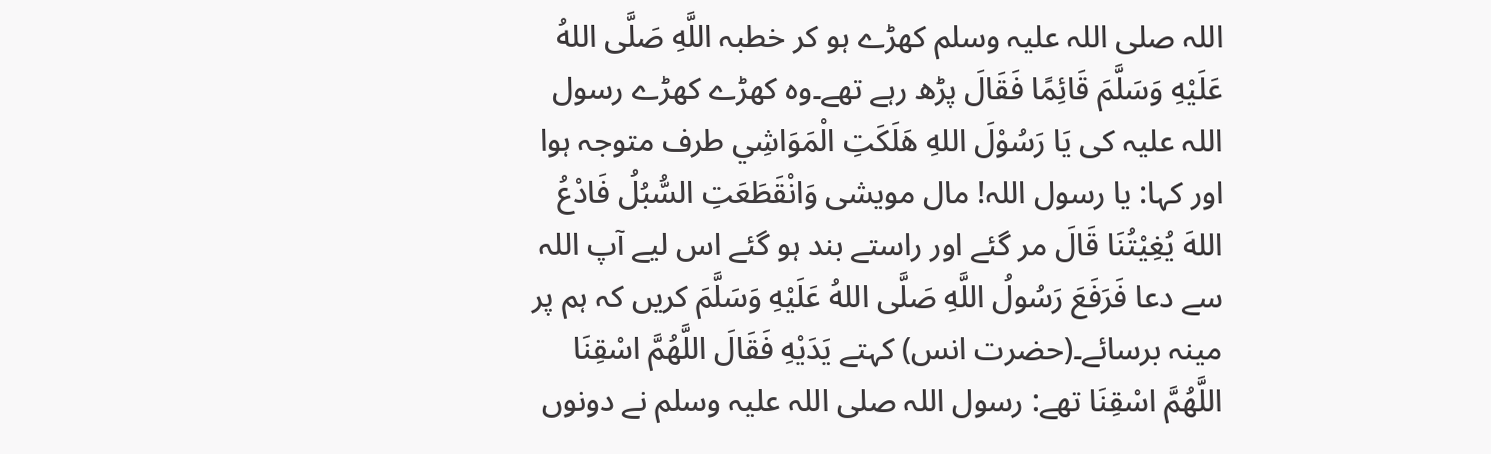اللہ صلی اللہ علیہ وسلم کھڑے ہو کر خطبہ اللَّهِ صَلَّى اللهُ عَلَيْهِ وَسَلَّمَ قَائِمًا فَقَالَ پڑھ رہے تھے۔وہ کھڑے کھڑے رسول اللہ علیہ کی يَا رَسُوْلَ اللهِ هَلَكَتِ الْمَوَاشِي طرف متوجہ ہوا اور کہا: یا رسول اللہ! مال مویشی وَانْقَطَعَتِ السُّبُلُ فَادْعُ اللهَ يُغِيْتُنَا قَالَ مر گئے اور راستے بند ہو گئے اس لیے آپ اللہ سے دعا فَرَفَعَ رَسُولُ اللَّهِ صَلَّى اللهُ عَلَيْهِ وَسَلَّمَ کریں کہ ہم پر مینہ برسائے۔(حضرت انس) کہتے يَدَيْهِ فَقَالَ اللَّهُمَّ اسْقِنَا اللَّهُمَّ اسْقِنَا تھے: رسول اللہ صلی اللہ علیہ وسلم نے دونوں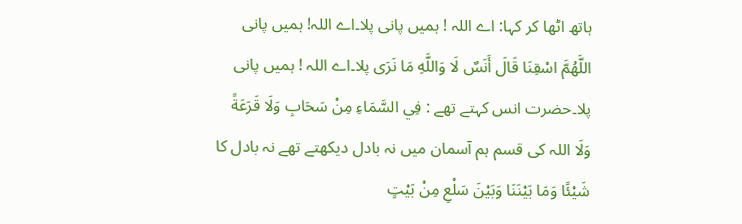ہاتھ اٹھا کر کہا: اے اللہ ! ہمیں پانی پلا۔اے اللہ! ہمیں پانی اللَّهُمَّ اسْقِنَا قَالَ أَنَسٌ لَا وَاللَّهِ مَا نَرَى پلا۔اے اللہ ! ہمیں پانی پلا۔حضرت انس کہتے تھے : فِي السَّمَاءِ مِنْ سَحَابِ وَلَا قَرَعَةً وَلَا اللہ کی قسم ہم آسمان میں نہ بادل دیکھتے تھے نہ بادل کا شَيْئًا وَمَا بَيْنَنَا وَبَيْنَ سَلْعِ مِنْ بَيْتٍ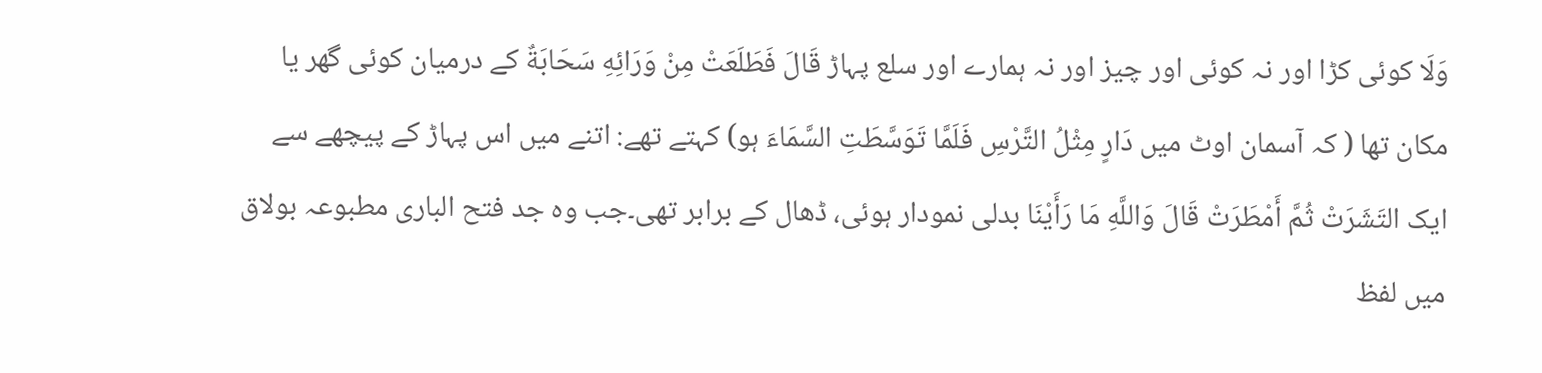وَلَا کوئی کڑا اور نہ کوئی اور چیز اور نہ ہمارے اور سلع پہاڑ قَالَ فَطَلَعَتْ مِنْ وَرَائِهِ سَحَابَةٌ کے درمیان کوئی گھر یا مکان تھا ( کہ آسمان اوٹ میں دَارٍ مِثْلُ التَّرْسِ فَلَمَّا تَوَسَّطَتِ السَّمَاءَ ہو) کہتے تھے: اتنے میں اس پہاڑ کے پیچھے سے ایک التَشَرَتْ ثُمَّ أَمْطَرَتْ قَالَ وَاللَّهِ مَا رَأَيْنَا بدلی نمودار ہوئی، ڈھال کے برابر تھی۔جب وہ جد فتح الباری مطبوعہ بولاق میں لفظ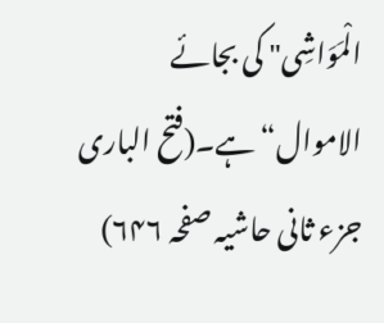الْمَوَاشِی" کی بجائے الاموال“ ہے۔(فتح الباری جزء ثانی حاشیہ صفحہ ۶۴۶)